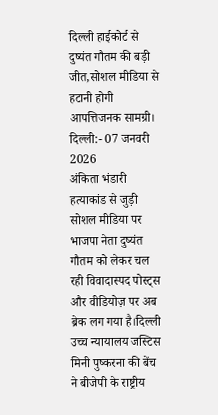दिल्ली हाईकोर्ट से दुष्यंत गौतम की बड़ी जीत,सोशल मीडिया से हटानी होगी आपत्तिजनक सामग्री।
दिल्ली:- 07 जनवरी 2026
अंकिता भंडारी हत्याकांड से जुड़ी सोशल मीडिया पर भाजपा नेता दुष्यंत गौतम को लेकर चल रही विवादास्पद पोस्ट्स और वीडियोज़ पर अब ब्रेक लग गया है।दिल्ली उच्च न्यायालय जस्टिस मिनी पुष्करना की बेंच ने बीजेपी के राष्ट्रीय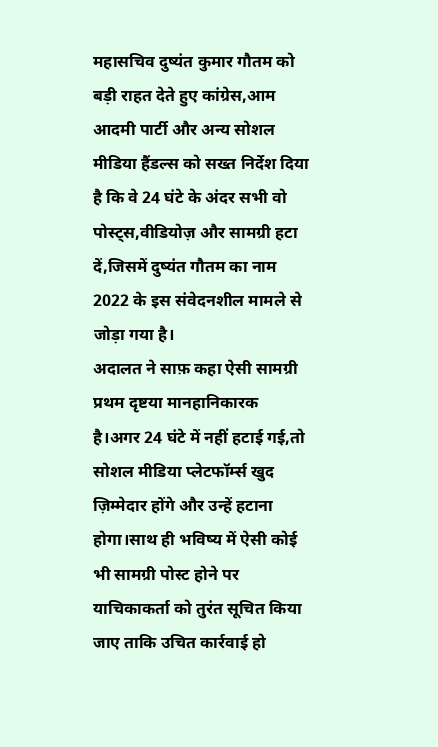महासचिव दुष्यंत कुमार गौतम को बड़ी राहत देते हुए कांग्रेस,आम आदमी पार्टी और अन्य सोशल मीडिया हैंडल्स को सख्त निर्देश दिया है कि वे 24 घंटे के अंदर सभी वो पोस्ट्स,वीडियोज़ और सामग्री हटा दें,जिसमें दुष्यंत गौतम का नाम 2022 के इस संवेदनशील मामले से जोड़ा गया है।
अदालत ने साफ़ कहा ऐसी सामग्री प्रथम दृष्टया मानहानिकारक है।अगर 24 घंटे में नहीं हटाई गई,तो सोशल मीडिया प्लेटफॉर्म्स खुद ज़िम्मेदार होंगे और उन्हें हटाना होगा।साथ ही भविष्य में ऐसी कोई भी सामग्री पोस्ट होने पर याचिकाकर्ता को तुरंत सूचित किया जाए ताकि उचित कार्रवाई हो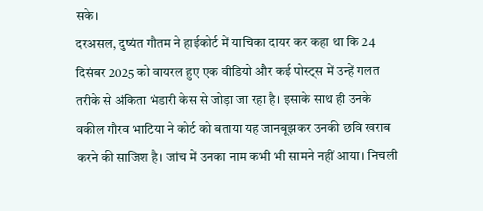सके।
दरअसल, दुष्यंत गौतम ने हाईकोर्ट में याचिका दायर कर कहा था कि 24 दिसंबर 2025 को वायरल हुए एक वीडियो और कई पोस्ट्स में उन्हें गलत तरीके से अंकिता भंडारी केस से जोड़ा जा रहा है। इसाके साथ ही उनके वकील गौरव भाटिया ने कोर्ट को बताया यह जानबूझकर उनकी छवि खराब करने की साजिश है। जांच में उनका नाम कभी भी सामने नहीं आया। निचली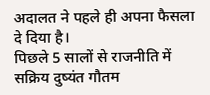अदालत ने पहले ही अपना फैसला दे दिया है।
पिछले 5 सालों से राजनीति में सक्रिय दुष्यंत गौतम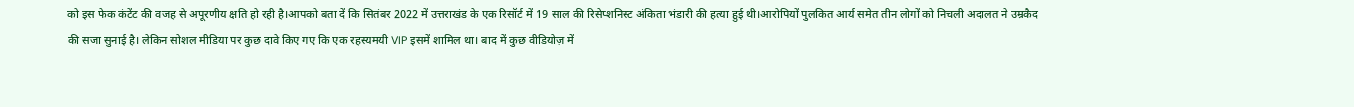को इस फेक कंटेंट की वजह से अपूरणीय क्षति हो रही है।आपको बता दें कि सितंबर 2022 में उत्तराखंड के एक रिसॉर्ट में 19 साल की रिसेप्शनिस्ट अंकिता भंडारी की हत्या हुई थी।आरोपियों पुलकित आर्य समेत तीन लोगों को निचली अदालत ने उम्रकैद की सजा सुनाई है। लेकिन सोशल मीडिया पर कुछ दावे किए गए कि एक रहस्यमयी VIP इसमें शामिल था। बाद में कुछ वीडियोज़ में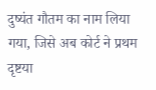दुष्यंत गौतम का नाम लिया गया, जिसे अब कोर्ट ने प्रथम दृष्टया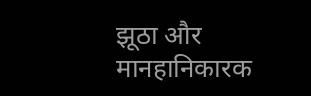झूठा और मानहानिकारक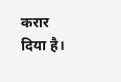करार दिया है।